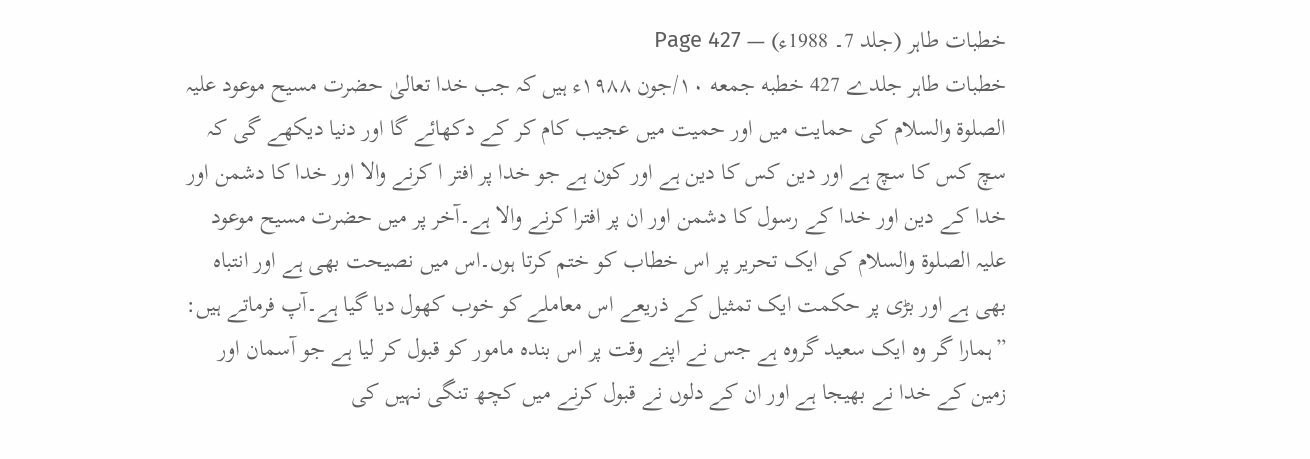خطبات طاہر (جلد 7۔ 1988ء) — Page 427
خطبات طاہر جلدے 427 خطبه جمعه ۱۰/جون ۱۹۸۸ء ہیں کہ جب خدا تعالیٰ حضرت مسیح موعود علیہ الصلوۃ والسلام کی حمایت میں اور حمیت میں عجیب کام کر کے دکھائے گا اور دنیا دیکھے گی کہ سچ کس کا سچ ہے اور دین کس کا دین ہے اور کون ہے جو خدا پر افتر ا کرنے والا اور خدا کا دشمن اور خدا کے دین اور خدا کے رسول کا دشمن اور ان پر افترا کرنے والا ہے۔آخر پر میں حضرت مسیح موعود علیہ الصلوۃ والسلام کی ایک تحریر پر اس خطاب کو ختم کرتا ہوں۔اس میں نصیحت بھی ہے اور انتباہ بھی ہے اور بڑی پر حکمت ایک تمثیل کے ذریعے اس معاملے کو خوب کھول دیا گیا ہے۔آپ فرماتے ہیں: ”ہمارا گر وہ ایک سعید گروہ ہے جس نے اپنے وقت پر اس بندہ مامور کو قبول کر لیا ہے جو آسمان اور زمین کے خدا نے بھیجا ہے اور ان کے دلوں نے قبول کرنے میں کچھ تنگی نہیں کی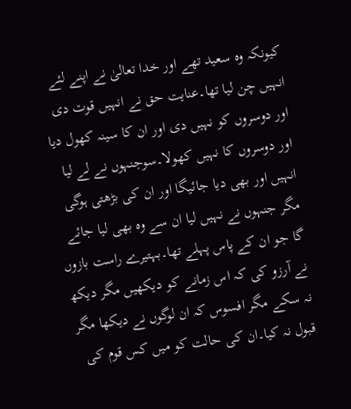کیونکہ وہ سعید تھے اور خدا تعالیٰ نے اپنے لئے انہیں چن لیا تھا۔عنایت حق نے انہیں قوت دی اور دوسروں کو نہیں دی اور ان کا سینہ کھول دیا اور دوسروں کا نہیں کھولا۔سوجنہوں نے لے لیا انہیں اور بھی دیا جائیگا اور ان کی بڑھتی ہوگی مگر جنہوں نے نہیں لیا ان سے وہ بھی لیا جائے گا جو ان کے پاس پہلے تھا۔بہتیرے راست بازوں نے آرزو کی کہ اس زمانے کو دیکھیں مگر دیکھ نہ سکے مگر افسوس کہ ان لوگوں نے دیکھا مگر قبول نہ کیا۔ان کی حالت کو میں کس قوم کی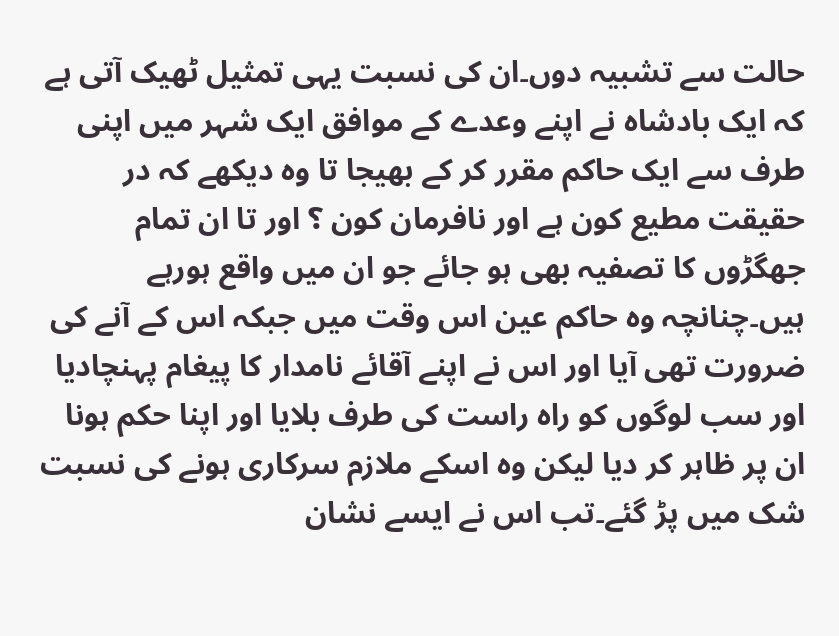حالت سے تشبیہ دوں۔ان کی نسبت یہی تمثیل ٹھیک آتی ہے کہ ایک بادشاہ نے اپنے وعدے کے موافق ایک شہر میں اپنی طرف سے ایک حاکم مقرر کر کے بھیجا تا وہ دیکھے کہ در حقیقت مطیع کون ہے اور نافرمان کون ؟ اور تا ان تمام جھگڑوں کا تصفیہ بھی ہو جائے جو ان میں واقع ہورہے ہیں۔چنانچہ وہ حاکم عین اس وقت میں جبکہ اس کے آنے کی ضرورت تھی آیا اور اس نے اپنے آقائے نامدار کا پیغام پہنچادیا اور سب لوگوں کو راہ راست کی طرف بلایا اور اپنا حکم ہونا ان پر ظاہر کر دیا لیکن وہ اسکے ملازم سرکاری ہونے کی نسبت شک میں پڑ گئے۔تب اس نے ایسے نشان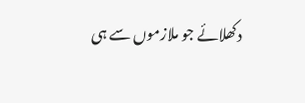دکھلائے جو ملازموں سے ہی